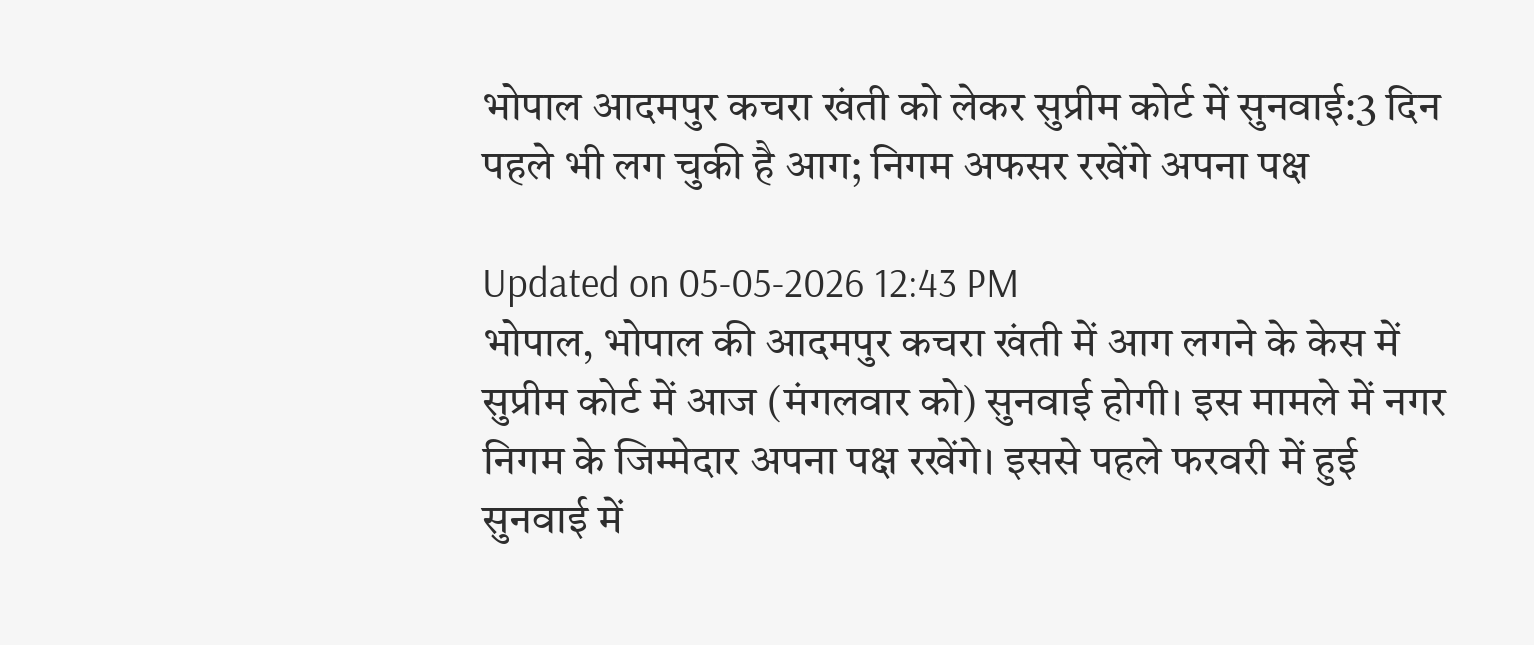भोपाल आदमपुर कचरा खंती को लेकर सुप्रीम कोर्ट में सुनवाई:3 दिन पहले भी लग चुकी है आग; निगम अफसर रखेंगे अपना पक्ष

Updated on 05-05-2026 12:43 PM
भोपाल, भोपाल की आदमपुर कचरा खंती में आग लगने के केस में सुप्रीम कोर्ट में आज (मंगलवार को) सुनवाई होगी। इस मामले में नगर निगम के जिम्मेदार अपना पक्ष रखेंगे। इससे पहले फरवरी में हुई सुनवाई में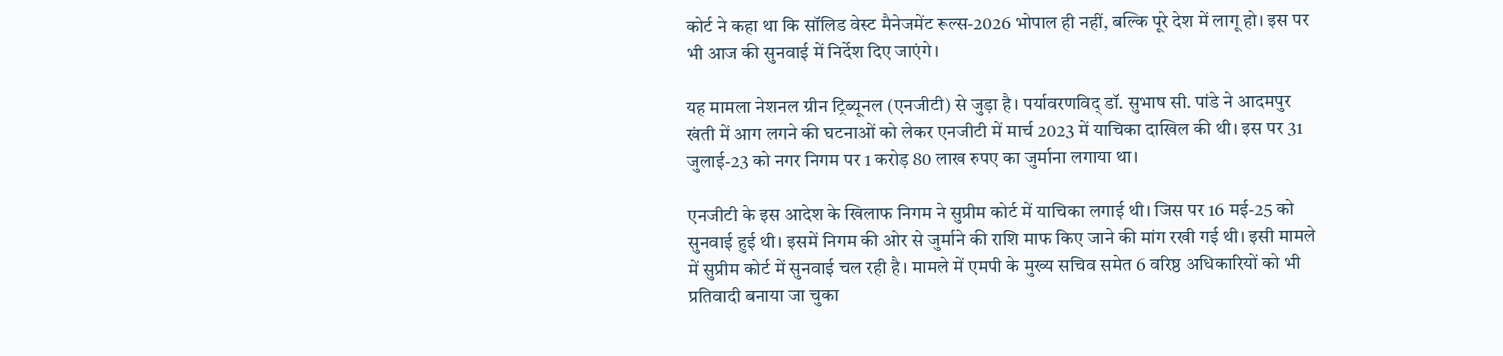कोर्ट ने कहा था कि सॉलिड वेस्ट मैनेजमेंट रूल्स-2026 भोपाल ही नहीं, बल्कि पूरे देश में लागू हो। इस पर भी आज की सुनवाई में निर्देश दिए जाएंगे।

यह मामला नेशनल ग्रीन ट्रिब्यूनल (एनजीटी) से जुड़ा है। पर्यावरणविद् डॉ. सुभाष सी. पांडे ने आदमपुर खंती में आग लगने की घटनाओं को लेकर एनजीटी में मार्च 2023 में याचिका दाखिल की थी। इस पर 31 जुलाई-23 को नगर निगम पर 1 करोड़ 80 लाख रुपए का जुर्माना लगाया था।

एनजीटी के इस आदेश के खिलाफ निगम ने सुप्रीम कोर्ट में याचिका लगाई थी। जिस पर 16 मई-25 को सुनवाई हुई थी। इसमें निगम की ओर से जुर्माने की राशि माफ किए जाने की मांग रखी गई थी। इसी मामले में सुप्रीम कोर्ट में सुनवाई चल रही है। मामले में एमपी के मुख्य सचिव समेत 6 वरिष्ठ अधिकारियों को भी प्रतिवादी बनाया जा चुका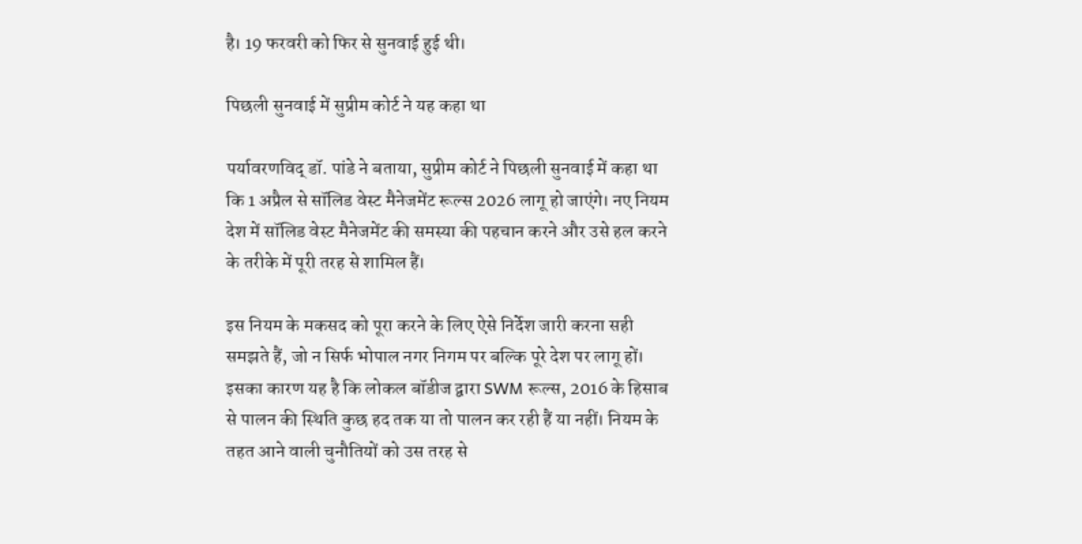है। 19 फरवरी को फिर से सुनवाई हुई थी।

पिछली सुनवाई में सुप्रीम कोर्ट ने यह कहा था

पर्यावरणविद् डॉ. पांडे ने बताया, सुप्रीम कोर्ट ने पिछली सुनवाई में कहा था कि 1 अप्रैल से सॉलिड वेस्ट मैनेजमेंट रूल्स 2026 लागू हो जाएंगे। नए नियम देश में सॉलिड वेस्ट मैनेजमेंट की समस्या की पहचान करने और उसे हल करने के तरीके में पूरी तरह से शामिल हैं।

इस नियम के मकसद को पूरा करने के लिए ऐसे निर्देश जारी करना सही समझते हैं, जो न सिर्फ भोपाल नगर निगम पर बल्कि पूरे देश पर लागू हों। इसका कारण यह है कि लोकल बॉडीज द्वारा SWM रूल्स, 2016 के हिसाब से पालन की स्थिति कुछ हद तक या तो पालन कर रही हैं या नहीं। नियम के तहत आने वाली चुनौतियों को उस तरह से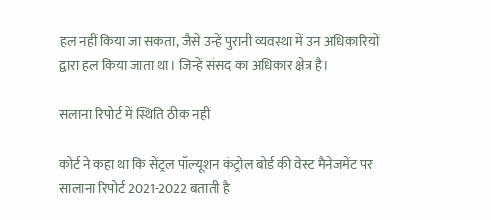हल नहीं किया जा सकता, जैसे उन्हें पुरानी व्यवस्था में उन अधिकारियों द्वारा हल किया जाता था। जिन्हें संसद का अधिकार क्षेत्र है।

सलाना रिपोर्ट में स्थिति ठीक नहीं

कोर्ट ने कहा था कि सेंट्रल पॉल्यूशन कंट्रोल बोर्ड की वेस्ट मैनेजमेंट पर सालाना रिपोर्ट 2021-2022 बताती है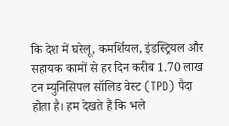कि देश में घरेलू, कमर्शियल, इंडस्ट्रियल और सहायक कामों से हर दिन करीब 1.70 लाख टन म्युनिसिपल सॉलिड वेस्ट (TPD) पैदा होता है। हम देखते हैं कि भले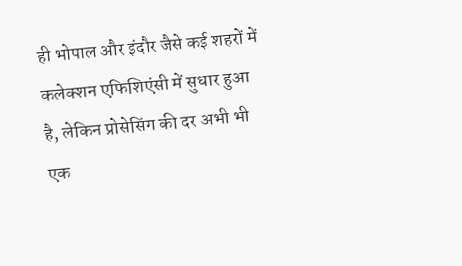ही भोपाल और इंदौर जैसे कई शहरों में कलेक्शन एफिशिएंसी में सुधार हुआ है, लेकिन प्रोसेसिंग की दर अभी भी एक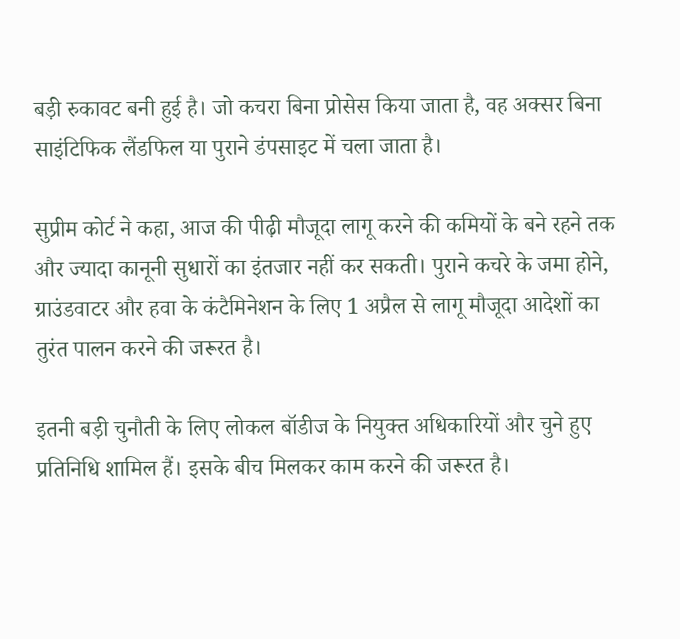बड़ी रुकावट बनी हुई है। जो कचरा बिना प्रोसेस किया जाता है, वह अक्सर बिना साइंटिफिक लैंडफिल या पुराने डंपसाइट में चला जाता है।

सुप्रीम कोर्ट ने कहा, आज की पीढ़ी मौजूदा लागू करने की कमियों के बने रहने तक और ज्यादा कानूनी सुधारों का इंतजार नहीं कर सकती। पुराने कचरे के जमा होने, ग्राउंडवाटर और हवा के कंटैमिनेशन के लिए 1 अप्रैल से लागू मौजूदा आदेशों का तुरंत पालन करने की जरूरत है।

इतनी बड़ी चुनौती के लिए लोकल बॉडीज के नियुक्त अधिकारियों और चुने हुए प्रतिनिधि शामिल हैं। इसके बीच मिलकर काम करने की जरूरत है।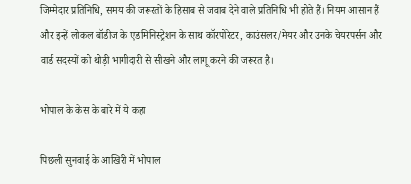जिम्मेदार प्रतिनिधि, समय की जरूरतों के हिसाब से जवाब देने वाले प्रतिनिधि भी होते हैं। नियम आसान हैं और इन्हें लोकल बॉडीज के एडमिनिस्ट्रेशन के साथ कॉरपोरेटर, काउंसलर/मेयर और उनके चेयरपर्सन और वार्ड सदस्यों को थोड़ी भागीदारी से सीखने और लागू करने की जरूरत है।

भोपाल के केस के बारे में ये कहा

पिछली सुनवाई के आखिरी में भोपाल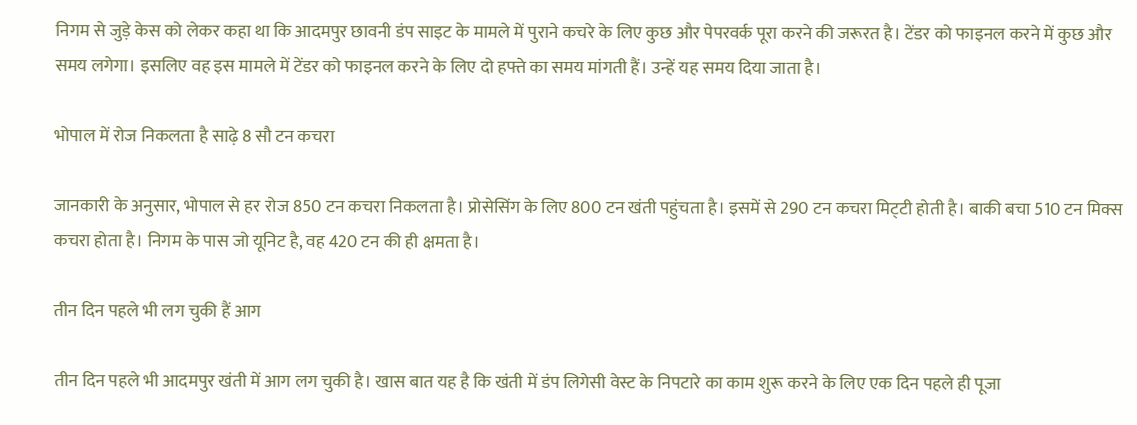निगम से जुड़े केस को लेकर कहा था कि आदमपुर छावनी डंप साइट के मामले में पुराने कचरे के लिए कुछ और पेपरवर्क पूरा करने की जरूरत है। टेंडर को फाइनल करने में कुछ और समय लगेगा। इसलिए वह इस मामले में टेंडर को फाइनल करने के लिए दो हफ्ते का समय मांगती हैं। उन्हें यह समय दिया जाता है।

भोपाल में रोज निकलता है साढ़े 8 सौ टन कचरा

जानकारी के अनुसार, भोपाल से हर रोज 850 टन कचरा निकलता है। प्रोसेसिंग के लिए 800 टन खंती पहुंचता है। इसमें से 290 टन कचरा मिट्‌टी होती है। बाकी बचा 510 टन मिक्स कचरा होता है। निगम के पास जो यूनिट है, वह 420 टन की ही क्षमता है।

तीन दिन पहले भी लग चुकी हैं आग

तीन दिन पहले भी आदमपुर खंती में आग लग चुकी है। खास बात यह है कि खंती में डंप लिगेसी वेस्ट के निपटारे का काम शुरू करने के लिए एक दिन पहले ही पूजा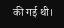की गई थी।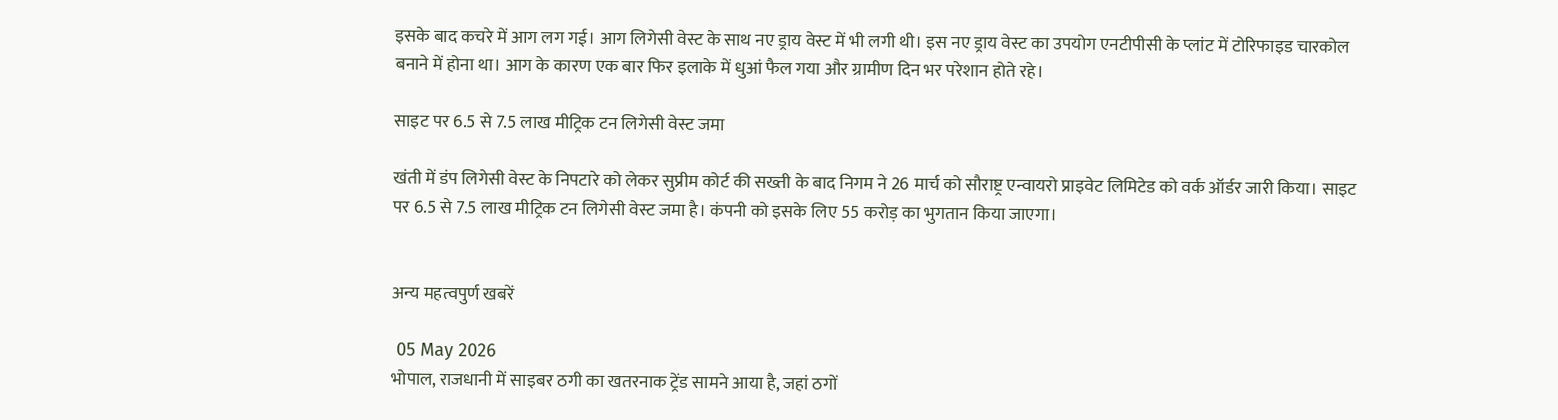इसके बाद कचरे में आग लग गई। आग लिगेसी वेस्ट के साथ नए ड्राय वेस्ट में भी लगी थी। इस नए ड्राय वेस्ट का उपयोग एनटीपीसी के प्लांट में टोरिफाइड चारकोल बनाने में होना था। आग के कारण एक बार फिर इलाके में धुआं फैल गया और ग्रामीण दिन भर परेशान होते रहे।

साइट पर 6.5 से 7.5 लाख मीट्रिक टन लिगेसी वेस्ट जमा

खंती में डंप लिगेसी वेस्ट के निपटारे को लेकर सुप्रीम कोर्ट की सख्ती के बाद निगम ने 26 मार्च को सौराष्ट्र एन्वायरो प्राइवेट लिमिटेड को वर्क ऑर्डर जारी किया। साइट पर 6.5 से 7.5 लाख मीट्रिक टन लिगेसी वेस्ट जमा है। कंपनी को इसके लिए 55 करोड़ का भुगतान किया जाएगा।


अन्य महत्वपुर्ण खबरें

 05 May 2026
भोपाल, राजधानी में साइबर ठगी का खतरनाक ट्रेंड सामने आया है, जहां ठगों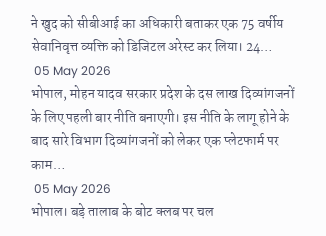ने खुद को सीबीआई का अधिकारी बताकर एक 75 वर्षीय सेवानिवृत्त व्यक्ति को डिजिटल अरेस्ट कर लिया। 24…
 05 May 2026
भोपाल, मोहन यादव सरकार प्रदेश के दस लाख दिव्यांगजनों के लिए पहली बार नीति बनाएगी। इस नीति के लागू होने के बाद सारे विभाग दिव्यांगजनों को लेकर एक प्लेटफार्म पर काम…
 05 May 2026
भोपाल। बड़े तालाब के बोट क्लब पर चल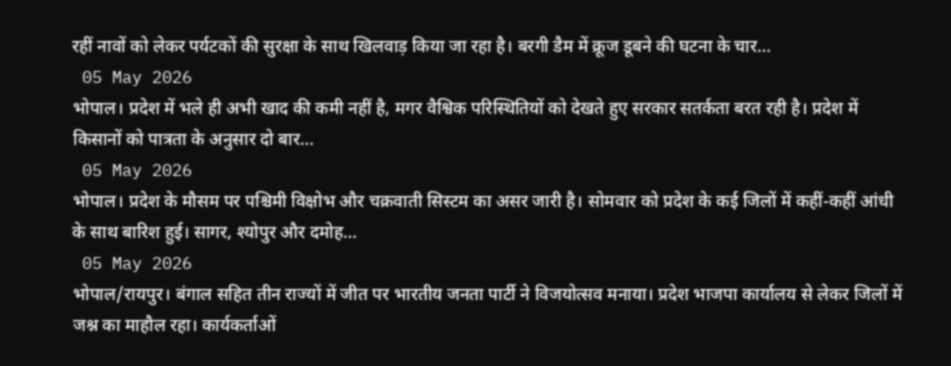रहीं नावों को लेकर पर्यटकों की सुरक्षा के साथ खिलवाड़ किया जा रहा है। बरगी डैम में क्रूज डूबने की घटना के चार…
 05 May 2026
भोपाल। प्रदेश में भले ही अभी खाद की कमी नहीं है, मगर वैश्विक परिस्थितियों को देखते हुए सरकार सतर्कता बरत रही है। प्रदेश में किसानों को पात्रता के अनुसार दो बार…
 05 May 2026
भोपाल। प्रदेश के मौसम पर पश्चिमी विक्षोभ और चक्रवाती सिस्टम का असर जारी है। सोमवार को प्रदेश के कई जिलों में कहीं-कहीं आंधी के साथ बारिश हुई। सागर, श्योपुर और दमोह…
 05 May 2026
भोपाल/रायपुर। बंगाल सहित तीन राज्यों में जीत पर भारतीय जनता पार्टी ने विजयोत्सव मनाया। प्रदेश भाजपा कार्यालय से लेकर जिलों में जश्न का माहौल रहा। कार्यकर्ताओं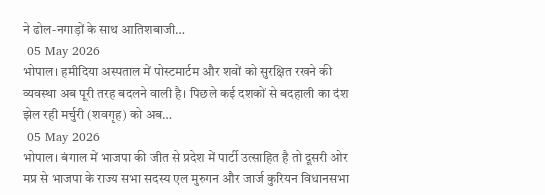ने ढोल-नगाड़ों के साथ आतिशबाजी…
 05 May 2026
भोपाल। हमीदिया अस्पताल में पोस्टमार्टम और शवों को सुरक्षित रखने की व्यवस्था अब पूरी तरह बदलने वाली है। पिछले कई दशकों से बदहाली का दंश झेल रही मर्चुरी (शवगृह) को अब…
 05 May 2026
भोपाल। बंगाल में भाजपा की जीत से प्रदेश में पार्टी उत्साहित है तो दूसरी ओर मप्र से भाजपा के राज्य सभा सदस्य एल मुरुगन और जार्ज कुरियन विधानसभा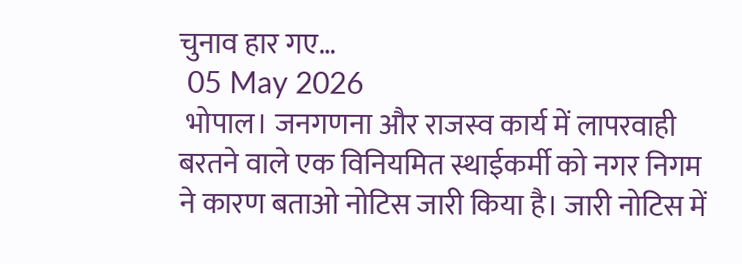चुनाव हार गए…
 05 May 2026
 भोपाल। जनगणना और राजस्व कार्य में लापरवाही बरतने वाले एक विनियमित स्थाईकर्मी को नगर निगम ने कारण बताओ नोटिस जारी किया है। जारी नोटिस में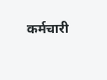कर्मचारी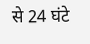से 24 घंटे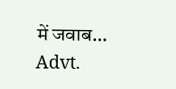में जवाब…
Advt.